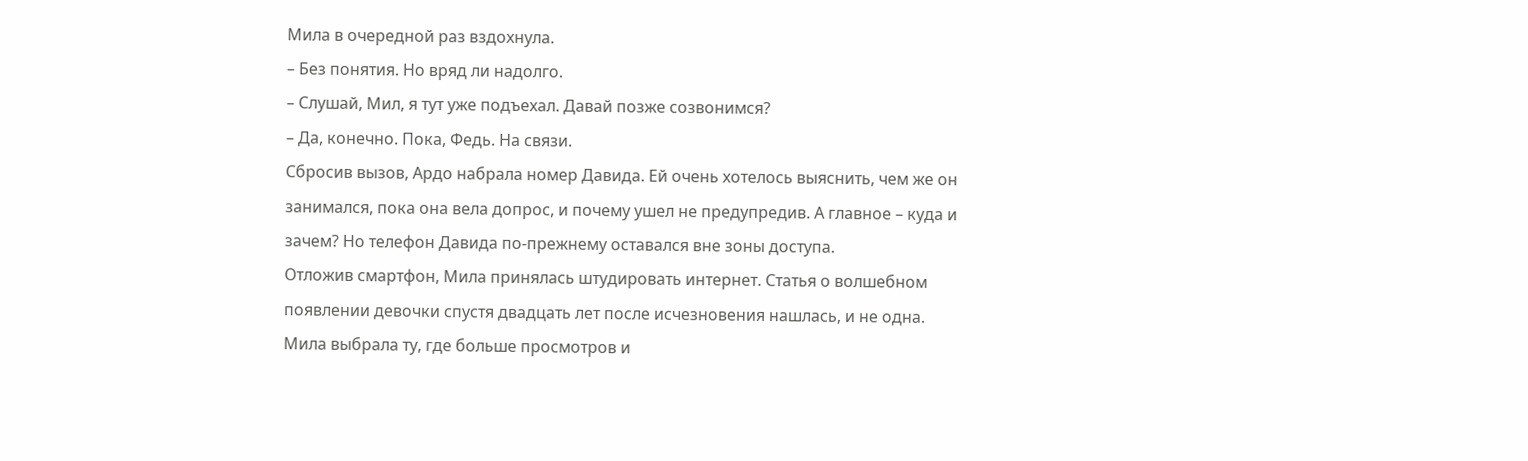Мила в очередной раз вздохнула.
– Без понятия. Но вряд ли надолго.
– Слушай, Мил, я тут уже подъехал. Давай позже созвонимся?
– Да, конечно. Пока, Федь. На связи.
Сбросив вызов, Ардо набрала номер Давида. Ей очень хотелось выяснить, чем же он занимался, пока она вела допрос, и почему ушел не предупредив. А главное – куда и зачем? Но телефон Давида по-прежнему оставался вне зоны доступа.
Отложив смартфон, Мила принялась штудировать интернет. Статья о волшебном появлении девочки спустя двадцать лет после исчезновения нашлась, и не одна. Мила выбрала ту, где больше просмотров и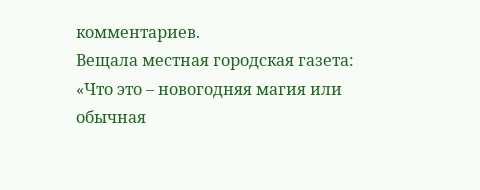комментариев.
Вещала местная городская газета:
«Что это – новогодняя магия или обычная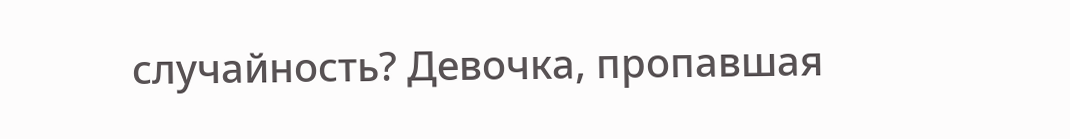случайность? Девочка, пропавшая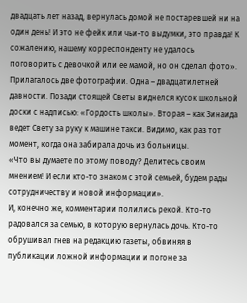двадцать лет назад, вернулась домой не постаревшей ни на один день! И это не фейк или чьи-то выдумки, это правда! К сожалению, нашему корреспонденту не удалось поговорить с девочкой или ее мамой, но он сделал фото».
Прилагалось две фотографии. Одна – двадцатилетней давности. Позади стоящей Светы виднелся кусок школьной доски с надписью: «Гордость школы». Вторая – как Зинаида ведет Свету за руку к машине такси. Видимо, как раз тот момент, когда она забирала дочь из больницы.
«Что вы думаете по этому поводу? Делитесь своим мнением! И если кто-то знаком с этой семьей, будем рады сотрудничеству и новой информации».
И, конечно же, комментарии полились рекой. Кто-то радовался за семью, в которую вернулась дочь. Кто-то обрушивал гнев на редакцию газеты, обвиняя в публикации ложной информации и погоне за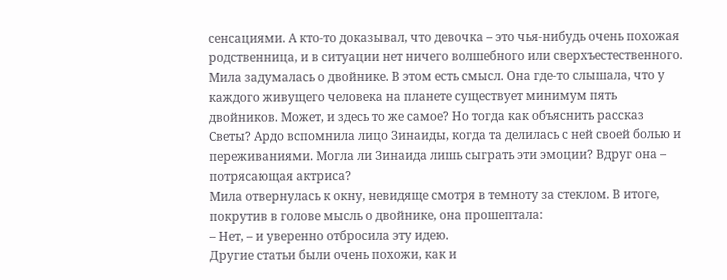сенсациями. А кто-то доказывал, что девочка – это чья-нибудь очень похожая родственница, и в ситуации нет ничего волшебного или сверхъестественного.
Мила задумалась о двойнике. В этом есть смысл. Она где-то слышала, что у каждого живущего человека на планете существует минимум пять двойников. Может, и здесь то же самое? Но тогда как объяснить рассказ Светы? Ардо вспомнила лицо Зинаиды, когда та делилась с ней своей болью и переживаниями. Могла ли Зинаида лишь сыграть эти эмоции? Вдруг она – потрясающая актриса?
Мила отвернулась к окну, невидяще смотря в темноту за стеклом. В итоге, покрутив в голове мысль о двойнике, она прошептала:
– Нет, – и уверенно отбросила эту идею.
Другие статьи были очень похожи, как и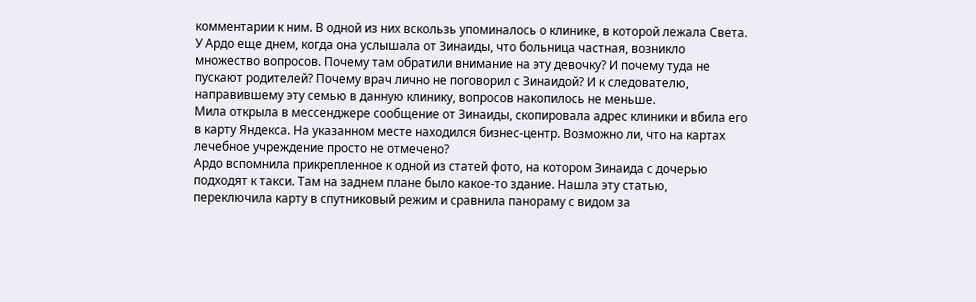комментарии к ним. В одной из них вскользь упоминалось о клинике, в которой лежала Света.
У Ардо еще днем, когда она услышала от Зинаиды, что больница частная, возникло множество вопросов. Почему там обратили внимание на эту девочку? И почему туда не пускают родителей? Почему врач лично не поговорил с Зинаидой? И к следователю, направившему эту семью в данную клинику, вопросов накопилось не меньше.
Мила открыла в мессенджере сообщение от Зинаиды, скопировала адрес клиники и вбила его в карту Яндекса. На указанном месте находился бизнес-центр. Возможно ли, что на картах лечебное учреждение просто не отмечено?
Ардо вспомнила прикрепленное к одной из статей фото, на котором Зинаида с дочерью подходят к такси. Там на заднем плане было какое-то здание. Нашла эту статью, переключила карту в спутниковый режим и сравнила панораму с видом за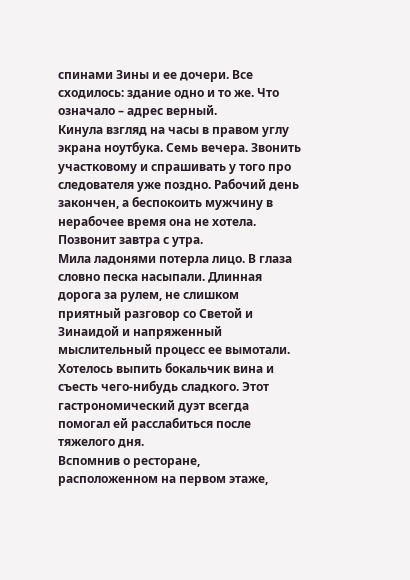спинами Зины и ее дочери. Все сходилось: здание одно и то же. Что означало – адрес верный.
Кинула взгляд на часы в правом углу экрана ноутбука. Семь вечера. Звонить участковому и спрашивать у того про следователя уже поздно. Рабочий день закончен, а беспокоить мужчину в нерабочее время она не хотела. Позвонит завтра с утра.
Мила ладонями потерла лицо. В глаза словно песка насыпали. Длинная дорога за рулем, не слишком приятный разговор со Светой и Зинаидой и напряженный мыслительный процесс ее вымотали. Хотелось выпить бокальчик вина и съесть чего-нибудь сладкого. Этот гастрономический дуэт всегда помогал ей расслабиться после тяжелого дня.
Вспомнив о ресторане, расположенном на первом этаже,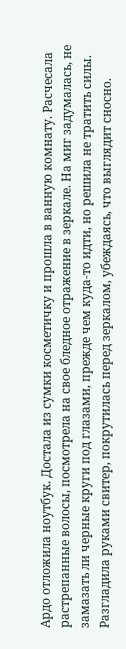Ардо отложила ноутбук. Достала из сумки косметичку и прошла в ванную комнату. Расчесала растрепанные волосы, посмотрела на свое бледное отражение в зеркале. На миг задумалась, не замазать ли черные круги под глазами, прежде чем куда-то идти, но решила не тратить силы. Разгладила руками свитер, покрутилась перед зеркалом, убеждаясь, что выглядит сносно.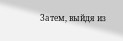Затем, выйдя из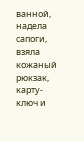ванной, надела сапоги, взяла кожаный рюкзак, карту-ключ и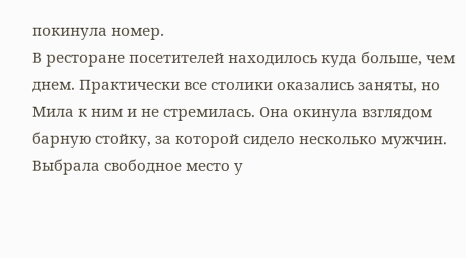покинула номер.
В ресторане посетителей находилось куда больше, чем днем. Практически все столики оказались заняты, но Мила к ним и не стремилась. Она окинула взглядом барную стойку, за которой сидело несколько мужчин. Выбрала свободное место у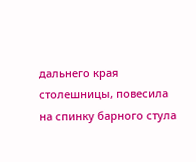дальнего края столешницы, повесила на спинку барного стула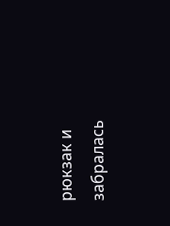рюкзак и забралась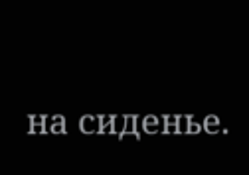на сиденье.